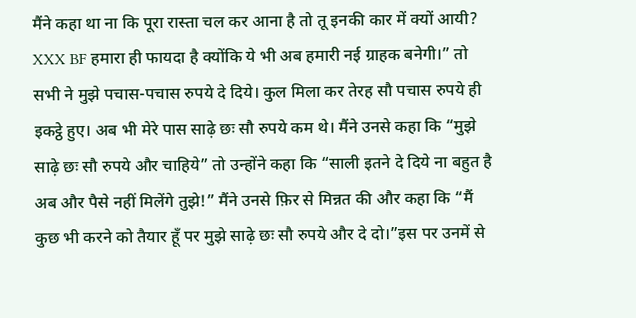मैंने कहा था ना कि पूरा रास्ता चल कर आना है तो तू इनकी कार में क्यों आयी? XXX BF हमारा ही फायदा है क्योंकि ये भी अब हमारी नई ग्राहक बनेगी।” तो सभी ने मुझे पचास-पचास रुपये दे दिये। कुल मिला कर तेरह सौ पचास रुपये ही इकट्ठे हुए। अब भी मेरे पास साढ़े छः सौ रुपये कम थे। मैंने उनसे कहा कि “मुझे साढ़े छः सौ रुपये और चाहिये” तो उन्होंने कहा कि “साली इतने दे दिये ना बहुत है अब और पैसे नहीं मिलेंगे तुझे!” मैंने उनसे फ़िर से मिन्नत की और कहा कि “मैं कुछ भी करने को तैयार हूँ पर मुझे साढ़े छः सौ रुपये और दे दो।”इस पर उनमें से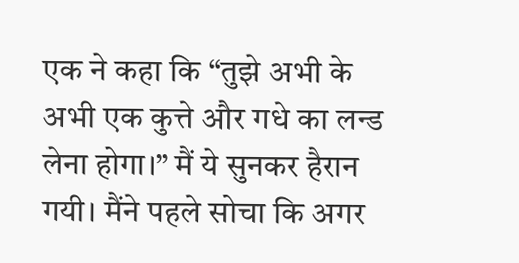एक ने कहा कि “तुझे अभी के अभी एक कुत्ते और गधे का लन्ड लेना होगा।” मैं ये सुनकर हैरान गयी। मैंने पहले सोचा कि अगर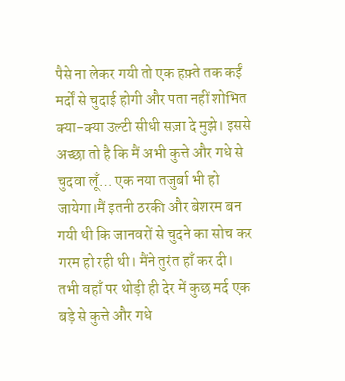पैसे ना लेकर गयी तो एक हफ़्ते तक कईं मर्दों से चुदाई होगी और पता नहीं शोभित क्या-क्या उल्टी सीधी सज़ा दे मुझे। इससे अच्छा तो है कि मैं अभी कुत्ते और गधे से चुदवा लूँ… एक नया तजुर्बा भी हो जायेगा।मैं इतनी ठरकी और बेशरम बन गयी थी कि जानवरों से चुदने का सोच कर गरम हो रही थी। मैंने तुरंत हाँ कर दी। तभी वहाँ पर थोड़ी ही देर में कुछ मर्द एक बड़े से कुत्ते और गधे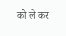को ले कर